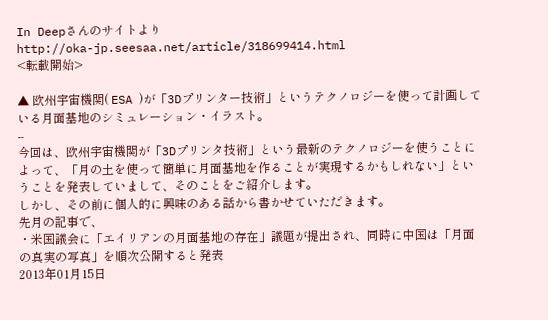In Deepさんのサイトより
http://oka-jp.seesaa.net/article/318699414.html
<転載開始>

▲ 欧州宇宙機関( ESA )が「3Dプリンター技術」というテクノロジーを使って計画している月面基地のシミュレーション・イラスト。
--
今回は、欧州宇宙機関が「3Dプリンタ技術」という最新のテクノロジーを使うことによって、「月の土を使って簡単に月面基地を作ることが実現するかもしれない」ということを発表していまして、そのことをご紹介します。
しかし、その前に個人的に興味のある話から書かせていただきます。
先月の記事で、
・米国議会に「エイリアンの月面基地の存在」議題が提出され、同時に中国は「月面の真実の写真」を順次公開すると発表
2013年01月15日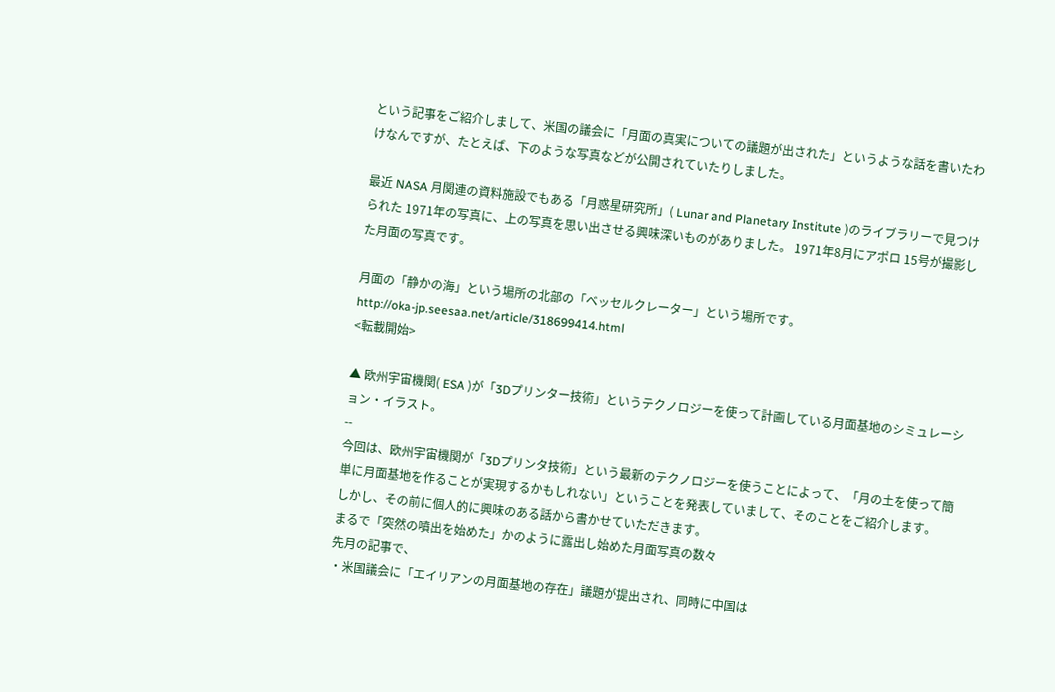という記事をご紹介しまして、米国の議会に「月面の真実についての議題が出された」というような話を書いたわけなんですが、たとえば、下のような写真などが公開されていたりしました。

最近 NASA 月関連の資料施設でもある「月惑星研究所」( Lunar and Planetary Institute )のライブラリーで見つけられた 1971年の写真に、上の写真を思い出させる興味深いものがありました。 1971年8月にアポロ 15号が撮影した月面の写真です。

月面の「静かの海」という場所の北部の「ベッセルクレーター」という場所です。
http://oka-jp.seesaa.net/article/318699414.html
<転載開始>

▲ 欧州宇宙機関( ESA )が「3Dプリンター技術」というテクノロジーを使って計画している月面基地のシミュレーション・イラスト。
--
今回は、欧州宇宙機関が「3Dプリンタ技術」という最新のテクノロジーを使うことによって、「月の土を使って簡単に月面基地を作ることが実現するかもしれない」ということを発表していまして、そのことをご紹介します。
しかし、その前に個人的に興味のある話から書かせていただきます。
まるで「突然の噴出を始めた」かのように露出し始めた月面写真の数々
先月の記事で、
・米国議会に「エイリアンの月面基地の存在」議題が提出され、同時に中国は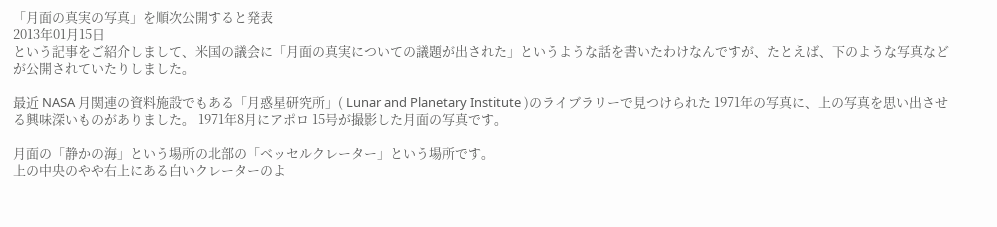「月面の真実の写真」を順次公開すると発表
2013年01月15日
という記事をご紹介しまして、米国の議会に「月面の真実についての議題が出された」というような話を書いたわけなんですが、たとえば、下のような写真などが公開されていたりしました。

最近 NASA 月関連の資料施設でもある「月惑星研究所」( Lunar and Planetary Institute )のライブラリーで見つけられた 1971年の写真に、上の写真を思い出させる興味深いものがありました。 1971年8月にアポロ 15号が撮影した月面の写真です。

月面の「静かの海」という場所の北部の「ベッセルクレーター」という場所です。
上の中央のやや右上にある白いクレーターのよ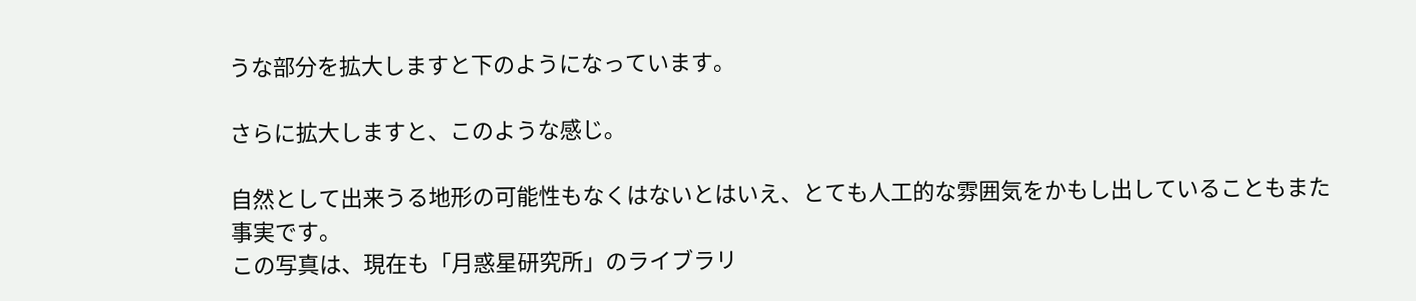うな部分を拡大しますと下のようになっています。

さらに拡大しますと、このような感じ。

自然として出来うる地形の可能性もなくはないとはいえ、とても人工的な雰囲気をかもし出していることもまた事実です。
この写真は、現在も「月惑星研究所」のライブラリ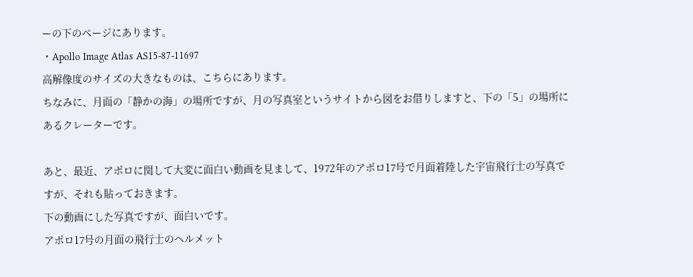ーの下のページにあります。
・Apollo Image Atlas AS15-87-11697
高解像度のサイズの大きなものは、こちらにあります。
ちなみに、月面の「静かの海」の場所ですが、月の写真室というサイトから図をお借りしますと、下の「5」の場所にあるクレーターです。

あと、最近、アポロに関して大変に面白い動画を見まして、1972年のアポロ17号で月面着陸した宇宙飛行士の写真ですが、それも貼っておきます。
下の動画にした写真ですが、面白いです。
アポロ17号の月面の飛行士のヘルメット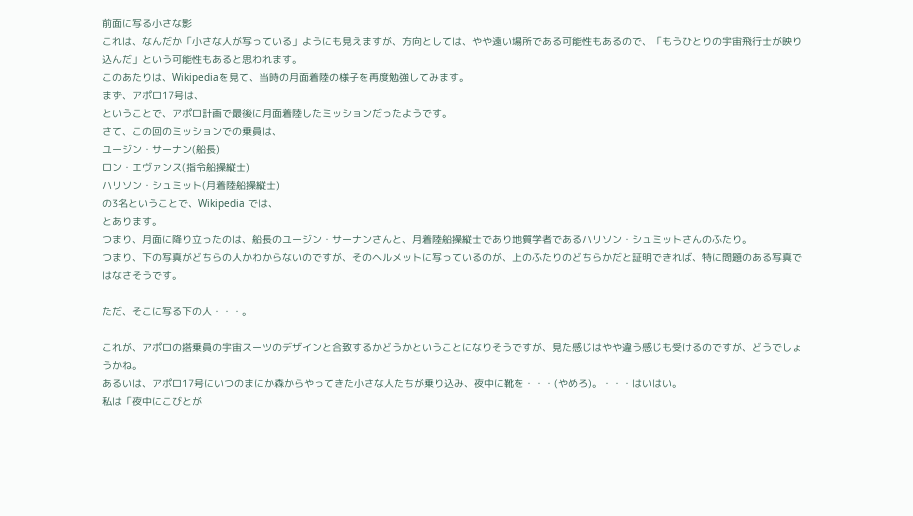前面に写る小さな影
これは、なんだか「小さな人が写っている」ようにも見えますが、方向としては、やや遠い場所である可能性もあるので、「もうひとりの宇宙飛行士が映り込んだ」という可能性もあると思われます。
このあたりは、Wikipediaを見て、当時の月面着陸の様子を再度勉強してみます。
まず、アポロ17号は、
ということで、アポロ計画で最後に月面着陸したミッションだったようです。
さて、この回のミッションでの乗員は、
ユージン・サーナン(船長)
ロン・エヴァンス(指令船操縦士)
ハリソン・シュミット(月着陸船操縦士)
の3名ということで、Wikipedia では、
とあります。
つまり、月面に降り立ったのは、船長のユージン・サーナンさんと、月着陸船操縦士であり地質学者であるハリソン・シュミットさんのふたり。
つまり、下の写真がどちらの人かわからないのですが、そのヘルメットに写っているのが、上のふたりのどちらかだと証明できれば、特に問題のある写真ではなさそうです。

ただ、そこに写る下の人・・・。

これが、アポロの搭乗員の宇宙スーツのデザインと合致するかどうかということになりそうですが、見た感じはやや違う感じも受けるのですが、どうでしょうかね。
あるいは、アポロ17号にいつのまにか森からやってきた小さな人たちが乗り込み、夜中に靴を・・・(やめろ)。・・・はいはい。
私は「夜中にこびとが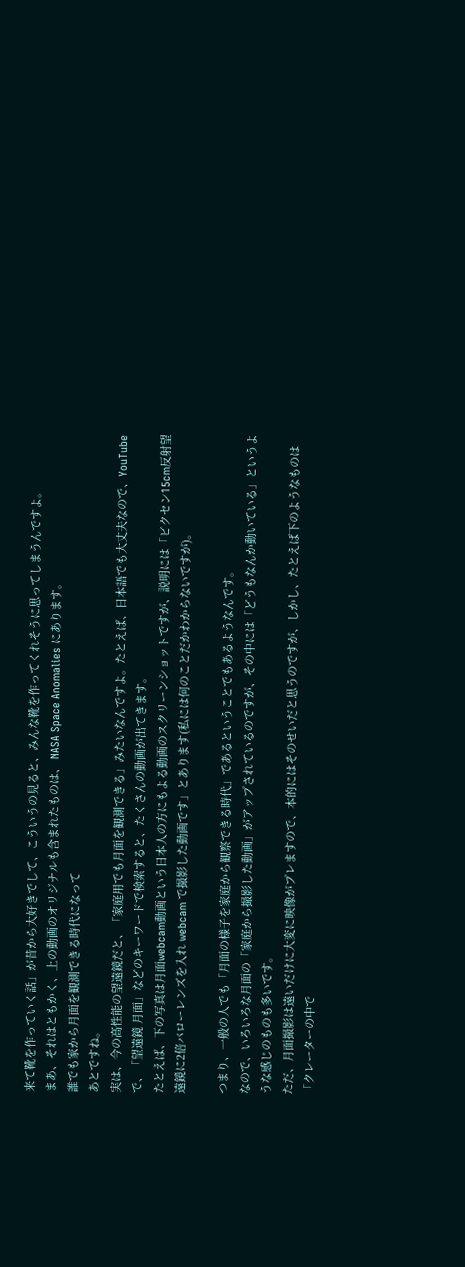来て靴を作っていく話」が昔から大好きでして、こういうの見ると、みんな靴を作ってくれそうに思ってしまうんですよ。
まあ、それはともかく、上の動画のオリジナルも含まれたものは、 NASA Space Anomalies にあります。
誰でも家から月面を観測できる時代になって
あとですね。
実は、今の高性能の望遠鏡だと、「家庭用でも月面を観測できる」みたいなんですよ。たとえば、日本語でも大丈夫なので、YouTube で、「望遠鏡 月面」などのキーワードで検索すると、たくさんの動画が出てきます。
たとえば、下の写真は月面webcam動画という日本人の方にもよる動画のスクリーンショットですが、説明には「ビクセン15cm反射望遠鏡に2倍バローレンズを入れ webcam で撮影した動画です」とあります(私には何のことだかわからないですが)。

つまり、一般の人でも「月面の様子を家庭から観察できる時代」であるということでもあるようなんです。
なので、いろいろな月面の「家庭から撮影した動画」がアップされているのですが、その中には「どうもなんか動いている」というような感じのものも多いです。
ただ、月面撮影は遠いだけに大変に映像がプレますので、本的にはそのせいだと思うのですが、しかし、たとえば下のようなものは「クレーターの中で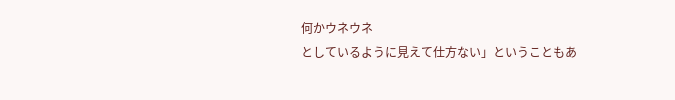何かウネウネ
としているように見えて仕方ない」ということもあ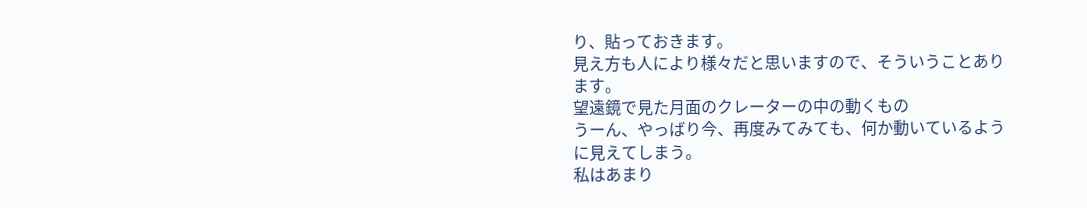り、貼っておきます。
見え方も人により様々だと思いますので、そういうことあります。
望遠鏡で見た月面のクレーターの中の動くもの
うーん、やっばり今、再度みてみても、何か動いているように見えてしまう。
私はあまり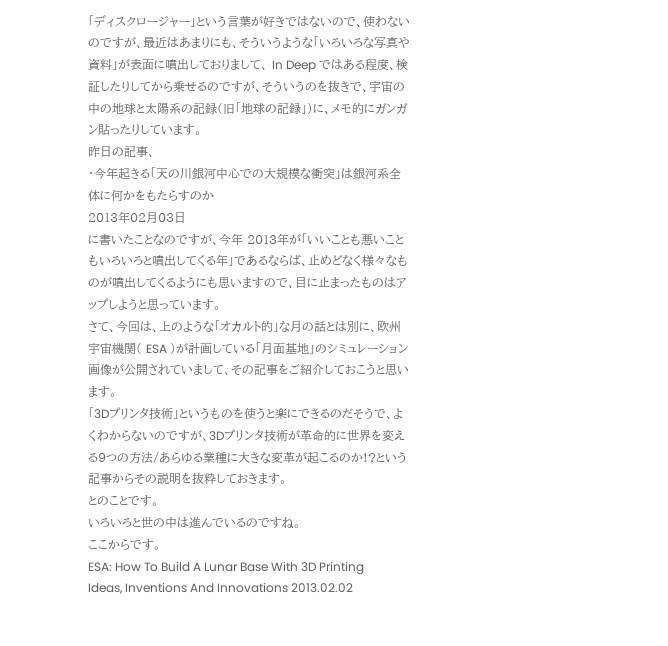「ディスクロージャー」という言葉が好きではないので、使わないのですが、最近はあまりにも、そういうような「いろいろな写真や資料」が表面に噴出しておりまして、 In Deep ではある程度、検証したりしてから乗せるのですが、そういうのを抜きで、宇宙の中の地球と太陽系の記録(旧「地球の記録」)に、メモ的にガンガン貼ったりしています。
昨日の記事、
・今年起きる「天の川銀河中心での大規模な衝突」は銀河系全体に何かをもたらすのか
2013年02月03日
に書いたことなのですが、今年 2013年が「いいことも悪いこともいろいろと噴出してくる年」であるならば、止めどなく様々なものが噴出してくるようにも思いますので、目に止まったものはアップしようと思っています。
さて、今回は、上のような「オカルト的」な月の話とは別に、欧州宇宙機関( ESA )が計画している「月面基地」のシミュレーション画像が公開されていまして、その記事をご紹介しておこうと思います。
「3Dプリンタ技術」というものを使うと楽にできるのだそうで、よくわからないのですが、3Dプリンタ技術が革命的に世界を変える9つの方法/あらゆる業種に大きな変革が起こるのか!?という記事からその説明を抜粋しておきます。
とのことです。
いろいろと世の中は進んでいるのですね。
ここからです。
ESA: How To Build A Lunar Base With 3D Printing
Ideas, Inventions And Innovations 2013.02.02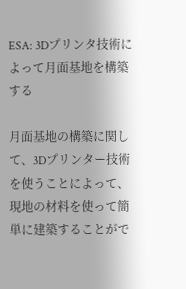ESA: 3Dプリンタ技術によって月面基地を構築する

月面基地の構築に関して、3Dプリンター技術を使うことによって、現地の材料を使って簡単に建築することがで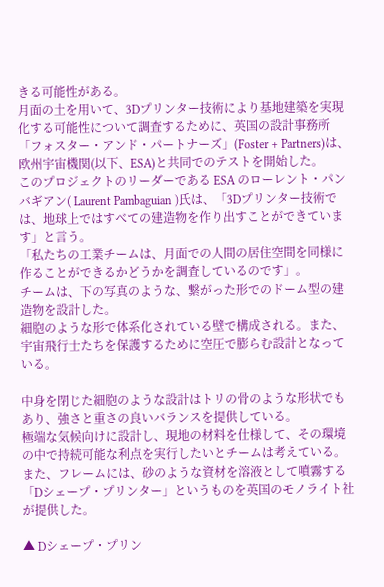きる可能性がある。
月面の土を用いて、3Dプリンター技術により基地建築を実現化する可能性について調査するために、英国の設計事務所「フォスター・アンド・パートナーズ」(Foster + Partners)は、欧州宇宙機関(以下、ESA)と共同でのテストを開始した。
このプロジェクトのリーダーである ESA のローレント・パンバギアン( Laurent Pambaguian )氏は、「3Dプリンター技術では、地球上ではすべての建造物を作り出すことができています」と言う。
「私たちの工業チームは、月面での人間の居住空間を同様に作ることができるかどうかを調査しているのです」。
チームは、下の写真のような、繋がった形でのドーム型の建造物を設計した。
細胞のような形で体系化されている壁で構成される。また、宇宙飛行士たちを保護するために空圧で膨らむ設計となっている。

中身を閉じた細胞のような設計はトリの骨のような形状でもあり、強さと重さの良いバランスを提供している。
極端な気候向けに設計し、現地の材料を仕様して、その環境の中で持続可能な利点を実行したいとチームは考えている。また、フレームには、砂のような資材を溶液として噴霧する「Dシェープ・プリンター」というものを英国のモノライト社が提供した。

▲ Dシェープ・プリン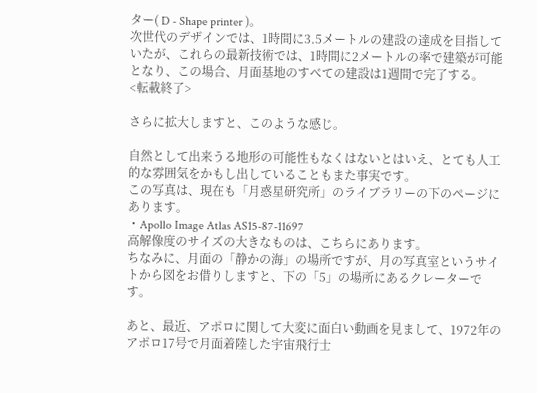ター( D - Shape printer )。
次世代のデザインでは、1時間に3.5メートルの建設の達成を目指していたが、これらの最新技術では、1時間に2メートルの率で建築が可能となり、この場合、月面基地のすべての建設は1週間で完了する。
<転載終了>

さらに拡大しますと、このような感じ。

自然として出来うる地形の可能性もなくはないとはいえ、とても人工的な雰囲気をかもし出していることもまた事実です。
この写真は、現在も「月惑星研究所」のライブラリーの下のページにあります。
・Apollo Image Atlas AS15-87-11697
高解像度のサイズの大きなものは、こちらにあります。
ちなみに、月面の「静かの海」の場所ですが、月の写真室というサイトから図をお借りしますと、下の「5」の場所にあるクレーターです。

あと、最近、アポロに関して大変に面白い動画を見まして、1972年のアポロ17号で月面着陸した宇宙飛行士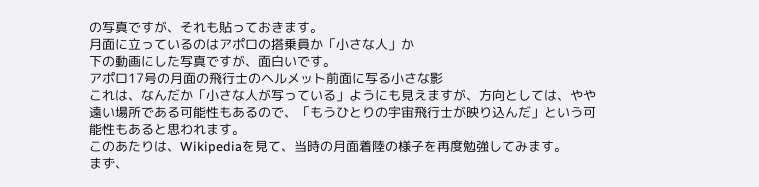の写真ですが、それも貼っておきます。
月面に立っているのはアポロの搭乗員か「小さな人」か
下の動画にした写真ですが、面白いです。
アポロ17号の月面の飛行士のヘルメット前面に写る小さな影
これは、なんだか「小さな人が写っている」ようにも見えますが、方向としては、やや遠い場所である可能性もあるので、「もうひとりの宇宙飛行士が映り込んだ」という可能性もあると思われます。
このあたりは、Wikipediaを見て、当時の月面着陸の様子を再度勉強してみます。
まず、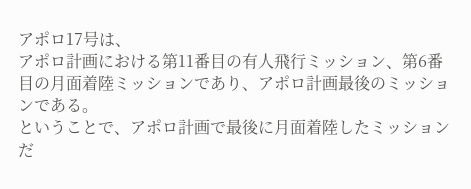アポロ17号は、
アポロ計画における第11番目の有人飛行ミッション、第6番目の月面着陸ミッションであり、アポロ計画最後のミッションである。
ということで、アポロ計画で最後に月面着陸したミッションだ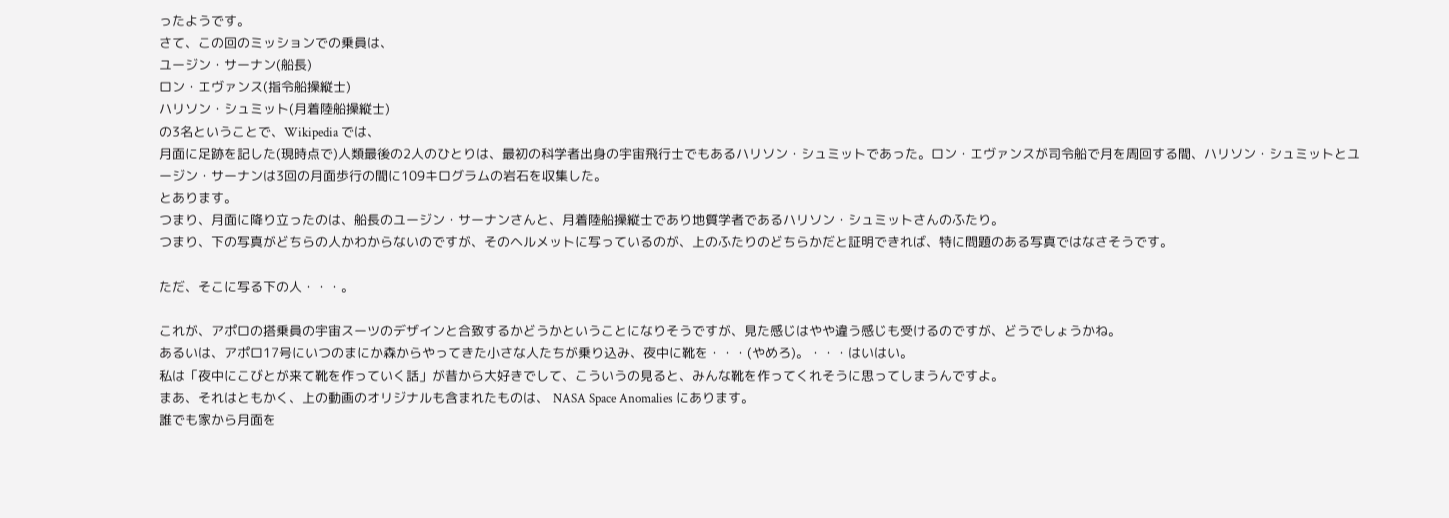ったようです。
さて、この回のミッションでの乗員は、
ユージン・サーナン(船長)
ロン・エヴァンス(指令船操縦士)
ハリソン・シュミット(月着陸船操縦士)
の3名ということで、Wikipedia では、
月面に足跡を記した(現時点で)人類最後の2人のひとりは、最初の科学者出身の宇宙飛行士でもあるハリソン・シュミットであった。ロン・エヴァンスが司令船で月を周回する間、ハリソン・シュミットとユージン・サーナンは3回の月面歩行の間に109キログラムの岩石を収集した。
とあります。
つまり、月面に降り立ったのは、船長のユージン・サーナンさんと、月着陸船操縦士であり地質学者であるハリソン・シュミットさんのふたり。
つまり、下の写真がどちらの人かわからないのですが、そのヘルメットに写っているのが、上のふたりのどちらかだと証明できれば、特に問題のある写真ではなさそうです。

ただ、そこに写る下の人・・・。

これが、アポロの搭乗員の宇宙スーツのデザインと合致するかどうかということになりそうですが、見た感じはやや違う感じも受けるのですが、どうでしょうかね。
あるいは、アポロ17号にいつのまにか森からやってきた小さな人たちが乗り込み、夜中に靴を・・・(やめろ)。・・・はいはい。
私は「夜中にこびとが来て靴を作っていく話」が昔から大好きでして、こういうの見ると、みんな靴を作ってくれそうに思ってしまうんですよ。
まあ、それはともかく、上の動画のオリジナルも含まれたものは、 NASA Space Anomalies にあります。
誰でも家から月面を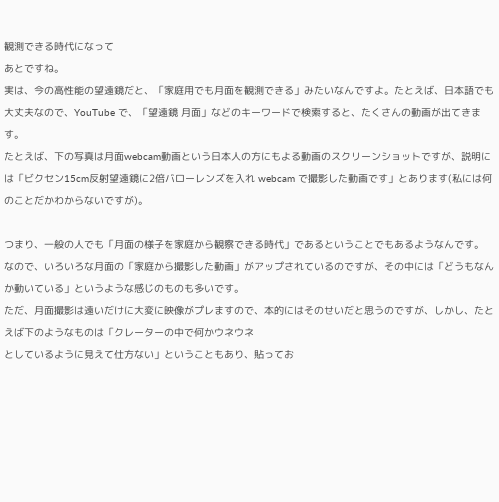観測できる時代になって
あとですね。
実は、今の高性能の望遠鏡だと、「家庭用でも月面を観測できる」みたいなんですよ。たとえば、日本語でも大丈夫なので、YouTube で、「望遠鏡 月面」などのキーワードで検索すると、たくさんの動画が出てきます。
たとえば、下の写真は月面webcam動画という日本人の方にもよる動画のスクリーンショットですが、説明には「ビクセン15cm反射望遠鏡に2倍バローレンズを入れ webcam で撮影した動画です」とあります(私には何のことだかわからないですが)。

つまり、一般の人でも「月面の様子を家庭から観察できる時代」であるということでもあるようなんです。
なので、いろいろな月面の「家庭から撮影した動画」がアップされているのですが、その中には「どうもなんか動いている」というような感じのものも多いです。
ただ、月面撮影は遠いだけに大変に映像がプレますので、本的にはそのせいだと思うのですが、しかし、たとえば下のようなものは「クレーターの中で何かウネウネ
としているように見えて仕方ない」ということもあり、貼ってお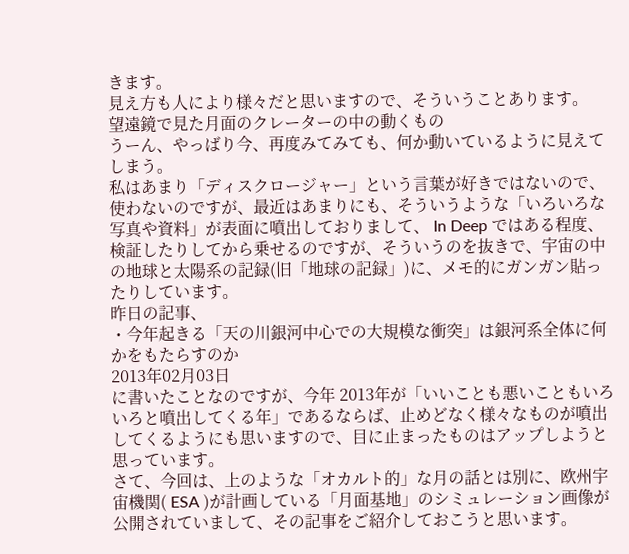きます。
見え方も人により様々だと思いますので、そういうことあります。
望遠鏡で見た月面のクレーターの中の動くもの
うーん、やっばり今、再度みてみても、何か動いているように見えてしまう。
私はあまり「ディスクロージャー」という言葉が好きではないので、使わないのですが、最近はあまりにも、そういうような「いろいろな写真や資料」が表面に噴出しておりまして、 In Deep ではある程度、検証したりしてから乗せるのですが、そういうのを抜きで、宇宙の中の地球と太陽系の記録(旧「地球の記録」)に、メモ的にガンガン貼ったりしています。
昨日の記事、
・今年起きる「天の川銀河中心での大規模な衝突」は銀河系全体に何かをもたらすのか
2013年02月03日
に書いたことなのですが、今年 2013年が「いいことも悪いこともいろいろと噴出してくる年」であるならば、止めどなく様々なものが噴出してくるようにも思いますので、目に止まったものはアップしようと思っています。
さて、今回は、上のような「オカルト的」な月の話とは別に、欧州宇宙機関( ESA )が計画している「月面基地」のシミュレーション画像が公開されていまして、その記事をご紹介しておこうと思います。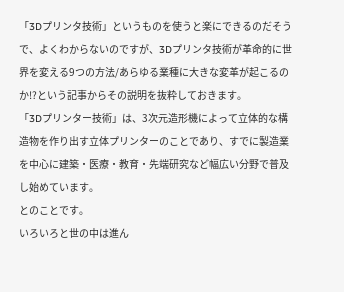「3Dプリンタ技術」というものを使うと楽にできるのだそうで、よくわからないのですが、3Dプリンタ技術が革命的に世界を変える9つの方法/あらゆる業種に大きな変革が起こるのか!?という記事からその説明を抜粋しておきます。
「3Dプリンター技術」は、3次元造形機によって立体的な構造物を作り出す立体プリンターのことであり、すでに製造業を中心に建築・医療・教育・先端研究など幅広い分野で普及し始めています。
とのことです。
いろいろと世の中は進ん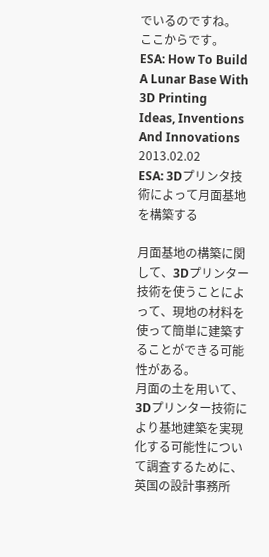でいるのですね。
ここからです。
ESA: How To Build A Lunar Base With 3D Printing
Ideas, Inventions And Innovations 2013.02.02
ESA: 3Dプリンタ技術によって月面基地を構築する

月面基地の構築に関して、3Dプリンター技術を使うことによって、現地の材料を使って簡単に建築することができる可能性がある。
月面の土を用いて、3Dプリンター技術により基地建築を実現化する可能性について調査するために、英国の設計事務所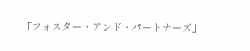「フォスター・アンド・パートナーズ」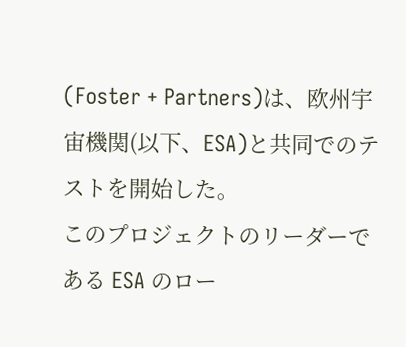(Foster + Partners)は、欧州宇宙機関(以下、ESA)と共同でのテストを開始した。
このプロジェクトのリーダーである ESA のロー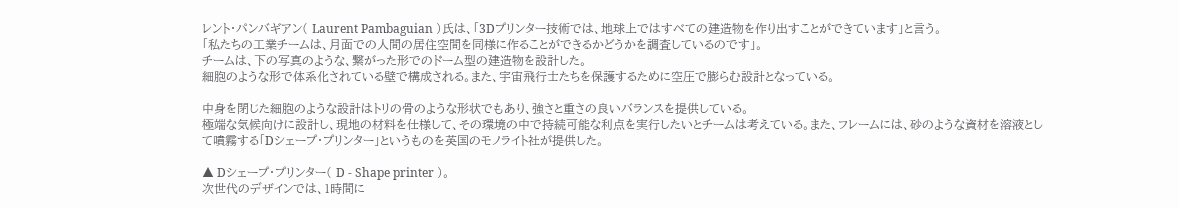レント・パンバギアン( Laurent Pambaguian )氏は、「3Dプリンター技術では、地球上ではすべての建造物を作り出すことができています」と言う。
「私たちの工業チームは、月面での人間の居住空間を同様に作ることができるかどうかを調査しているのです」。
チームは、下の写真のような、繋がった形でのドーム型の建造物を設計した。
細胞のような形で体系化されている壁で構成される。また、宇宙飛行士たちを保護するために空圧で膨らむ設計となっている。

中身を閉じた細胞のような設計はトリの骨のような形状でもあり、強さと重さの良いバランスを提供している。
極端な気候向けに設計し、現地の材料を仕様して、その環境の中で持続可能な利点を実行したいとチームは考えている。また、フレームには、砂のような資材を溶液として噴霧する「Dシェープ・プリンター」というものを英国のモノライト社が提供した。

▲ Dシェープ・プリンター( D - Shape printer )。
次世代のデザインでは、1時間に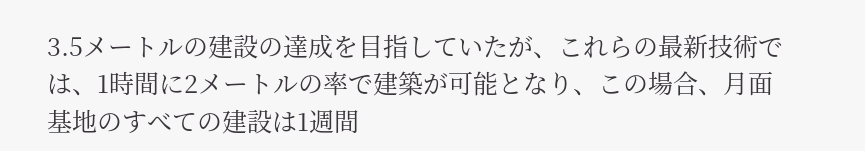3.5メートルの建設の達成を目指していたが、これらの最新技術では、1時間に2メートルの率で建築が可能となり、この場合、月面基地のすべての建設は1週間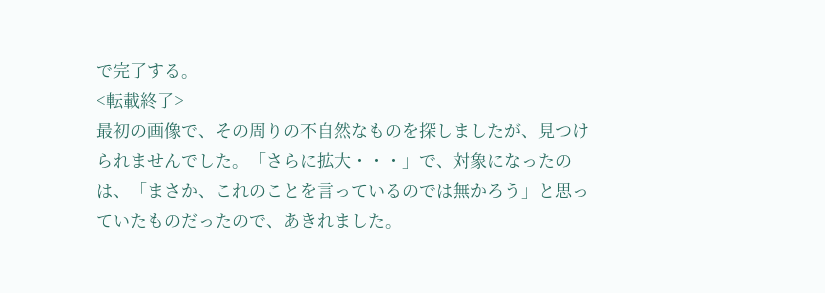で完了する。
<転載終了>
最初の画像で、その周りの不自然なものを探しましたが、見つけられませんでした。「さらに拡大・・・」で、対象になったのは、「まさか、これのことを言っているのでは無かろう」と思っていたものだったので、あきれました。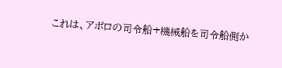これは、アポロの司令船+機械船を司令船側か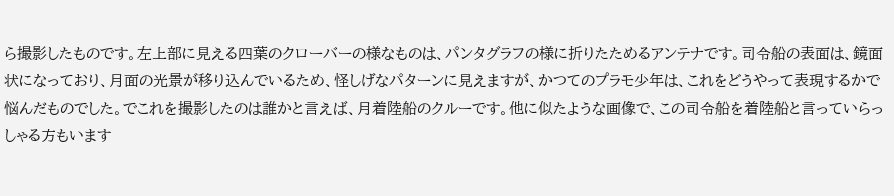ら撮影したものです。左上部に見える四葉のクローバーの様なものは、パンタグラフの様に折りたためるアンテナです。司令船の表面は、鏡面状になっており、月面の光景が移り込んでいるため、怪しげなパターンに見えますが、かつてのプラモ少年は、これをどうやって表現するかで悩んだものでした。でこれを撮影したのは誰かと言えば、月着陸船のクルーです。他に似たような画像で、この司令船を着陸船と言っていらっしゃる方もいます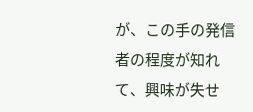が、この手の発信者の程度が知れて、興味が失せ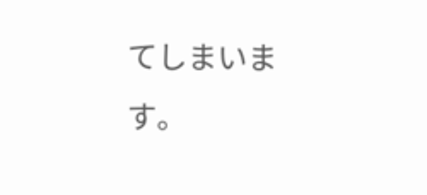てしまいます。